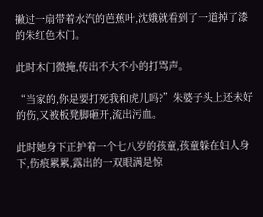撇过一扇带着水汽的芭蕉叶,沈娥就看到了一道掉了漆的朱红色木门。

此时木门微掩,传出不大不小的打骂声。

“当家的,你是要打死我和虎儿吗?”朱婆子头上还未好的伤,又被板凳脚砸开,流出污血。

此时她身下正护着一个七八岁的孩童,孩童躲在妇人身下,伤痕累累,露出的一双眼满是惊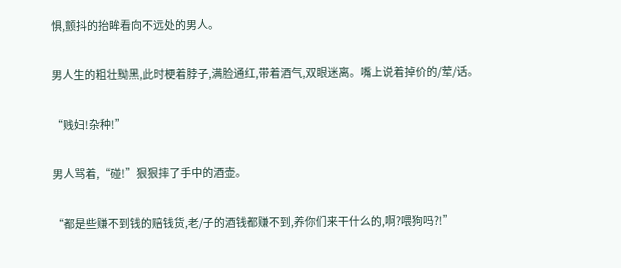惧,颤抖的抬眸看向不远处的男人。

男人生的粗壮黝黑,此时梗着脖子,满脸通红,带着酒气,双眼迷离。嘴上说着掉价的/荤/话。

“贱妇!杂种!”

男人骂着,“碰!”狠狠摔了手中的酒壶。

“都是些赚不到钱的赔钱货,老/子的酒钱都赚不到,养你们来干什么的,啊?喂狗吗?!”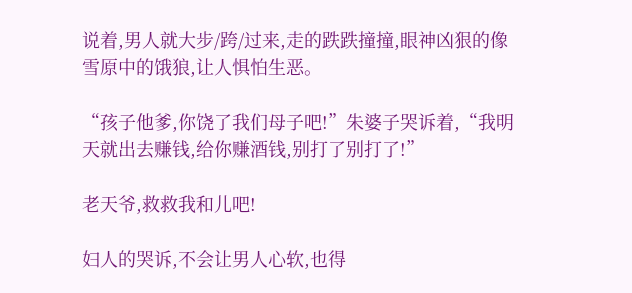说着,男人就大步/跨/过来,走的跌跌撞撞,眼神凶狠的像雪原中的饿狼,让人惧怕生恶。

“孩子他爹,你饶了我们母子吧!”朱婆子哭诉着,“我明天就出去赚钱,给你赚酒钱,别打了别打了!”

老天爷,救救我和儿吧!

妇人的哭诉,不会让男人心软,也得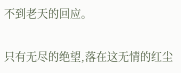不到老天的回应。

只有无尽的绝望,落在这无情的红尘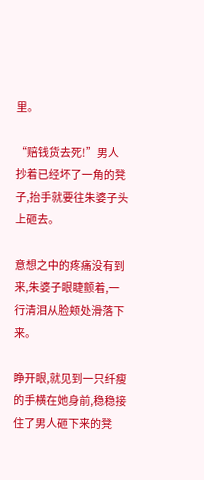里。

“赔钱货去死!”男人抄着已经坏了一角的凳子,抬手就要往朱婆子头上砸去。

意想之中的疼痛没有到来,朱婆子眼睫颤着,一行清泪从脸颊处滑落下来。

睁开眼,就见到一只纤瘦的手横在她身前,稳稳接住了男人砸下来的凳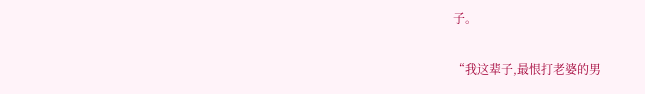子。

“我这辈子,最恨打老婆的男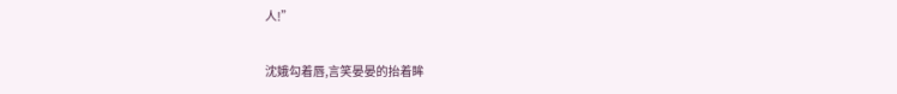人!”

沈娥勾着唇,言笑晏晏的抬着眸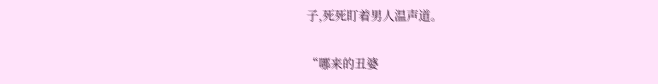子,死死盯着男人温声道。

“哪来的丑婆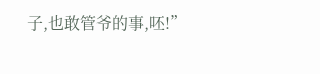子,也敢管爷的事,呸!”